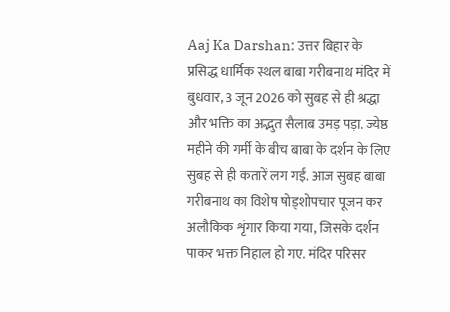Aaj Ka Darshan: उत्तर बिहार के प्रसिद्ध धार्मिक स्थल बाबा गरीबनाथ मंदिर में बुधवार, 3 जून 2026 को सुबह से ही श्रद्धा और भक्ति का अद्भुत सैलाब उमड़ पड़ा. ज्येष्ठ महीने की गर्मी के बीच बाबा के दर्शन के लिए सुबह से ही कतारें लग गईं. आज सुबह बाबा गरीबनाथ का विशेष षोड्शोपचार पूजन कर अलौकिक शृंगार किया गया, जिसके दर्शन पाकर भक्त निहाल हो गए. मंदिर परिसर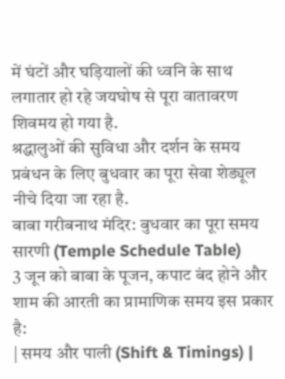में घंटों और घड़ियालों की ध्वनि के साथ लगातार हो रहे जयघोष से पूरा वातावरण शिवमय हो गया है.
श्रद्धालुओं की सुविधा और दर्शन के समय प्रबंधन के लिए बुधवार का पूरा सेवा शेड्यूल नीचे दिया जा रहा है.
बाबा गरीबनाथ मंदिर: बुधवार का पूरा समय सारणी (Temple Schedule Table)
3 जून को बाबा के पूजन, कपाट बंद होने और शाम की आरती का प्रामाणिक समय इस प्रकार है:
| समय और पाली (Shift & Timings) |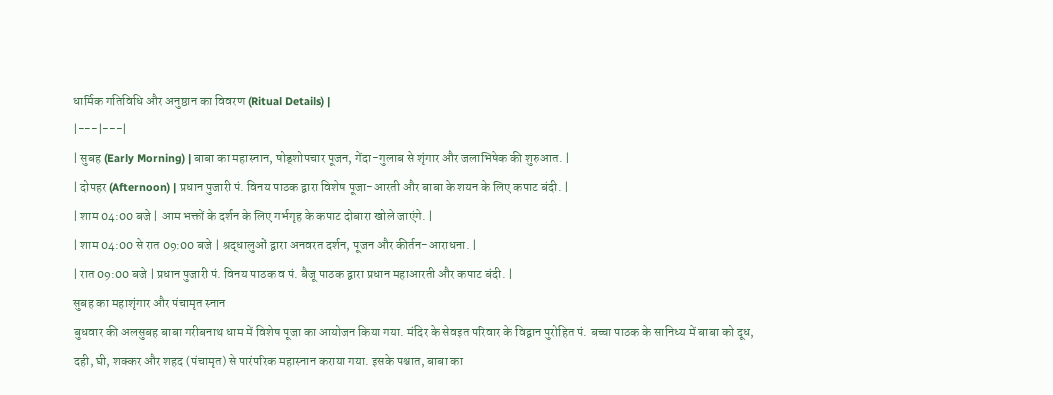धार्मिक गतिविधि और अनुष्ठान का विवरण (Ritual Details) |
|---|---|
| सुबह (Early Morning) | बाबा का महास्नान, षोड्शोपचार पूजन, गेंदा-गुलाब से शृंगार और जलाभिषेक की शुरुआत. |
| दोपहर (Afternoon) | प्रधान पुजारी पं. विनय पाठक द्वारा विशेष पूजा-आरती और बाबा के शयन के लिए कपाट बंदी. |
| शाम 04:00 बजे | आम भक्तों के दर्शन के लिए गर्भगृह के कपाट दोबारा खोले जाएंगे. |
| शाम 04:00 से रात 09:00 बजे | श्रद्धालुओं द्वारा अनवरत दर्शन, पूजन और कीर्तन-आराधना. |
| रात 09:00 बजे | प्रधान पुजारी पं. विनय पाठक व पं. बैजू पाठक द्वारा प्रधान महाआरती और कपाट बंदी. |
सुबह का महाशृंगार और पंचामृत स्नान
बुधवार की अलसुबह बाबा गरीबनाथ धाम में विशेष पूजा का आयोजन किया गया. मंदिर के सेवइत परिवार के विद्वान पुरोहित पं. बच्चा पाठक के सानिध्य में बाबा को दूध, दही, घी, शक्कर और शहद (पंचामृत) से पारंपरिक महास्नान कराया गया. इसके पश्चात, बाबा का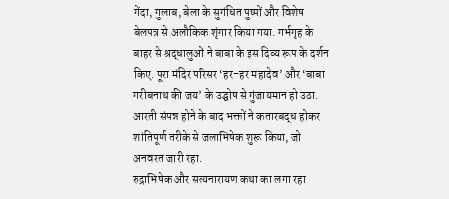गेंदा, गुलाब, बेला के सुगंधित पुष्पों और विशेष बेलपत्र से अलौकिक शृंगार किया गया. गर्भगृह के बाहर से श्रद्धालुओं ने बाबा के इस दिव्य रूप के दर्शन किए. पूरा मंदिर परिसर ‘हर-हर महादेव’ और ‘बाबा गरीबनाथ की जय’ के उद्घोष से गुंजायमान हो उठा. आरती संपन्न होने के बाद भक्तों ने कतारबद्ध होकर शांतिपूर्ण तरीके से जलाभिषेक शुरू किया, जो अनवरत जारी रहा.
रुद्राभिषेक और सत्यनारायण कथा का लगा रहा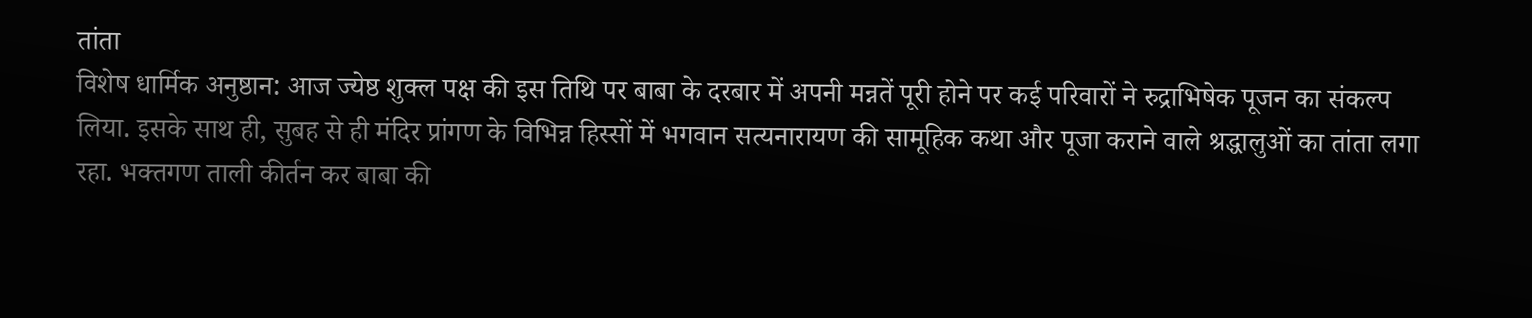तांता
विशेष धार्मिक अनुष्ठान: आज ज्येष्ठ शुक्ल पक्ष की इस तिथि पर बाबा के दरबार में अपनी मन्नतें पूरी होने पर कई परिवारों ने रुद्राभिषेक पूजन का संकल्प लिया. इसके साथ ही, सुबह से ही मंदिर प्रांगण के विभिन्न हिस्सों में भगवान सत्यनारायण की सामूहिक कथा और पूजा कराने वाले श्रद्धालुओं का तांता लगा रहा. भक्तगण ताली कीर्तन कर बाबा की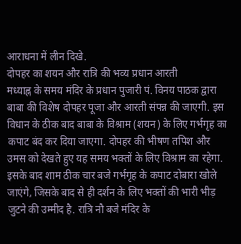आराधना में लीन दिखे.
दोपहर का शयन और रात्रि की भव्य प्रधान आरती
मध्याह्न के समय मंदिर के प्रधान पुजारी पं. विनय पाठक द्वारा बाबा की विशेष दोपहर पूजा और आरती संपन्न की जाएगी. इस विधान के ठीक बाद बाबा के विश्राम (शयन) के लिए गर्भगृह का कपाट बंद कर दिया जाएगा. दोपहर की भीषण तपिश और उमस को देखते हुए यह समय भक्तों के लिए विश्राम का रहेगा. इसके बाद शाम ठीक चार बजे गर्भगृह के कपाट दोबारा खोले जाएंगे, जिसके बाद से ही दर्शन के लिए भक्तों की भारी भीड़ जुटने की उम्मीद है. रात्रि नौ बजे मंदिर के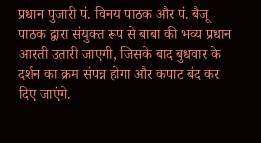प्रधान पुजारी पं. विनय पाठक और पं. बैजू पाठक द्वारा संयुक्त रूप से बाबा की भव्य प्रधान आरती उतारी जाएगी, जिसके बाद बुधवार के दर्शन का क्रम संपन्न होगा और कपाट बंद कर दिए जाएंगे.